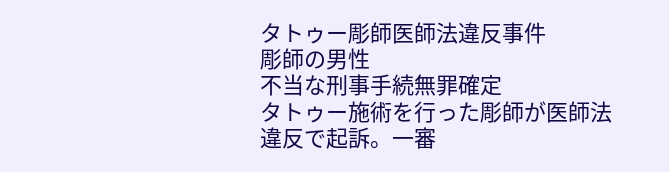タトゥー彫師医師法違反事件
彫師の男性
不当な刑事手続無罪確定
タトゥー施術を行った彫師が医師法違反で起訴。一審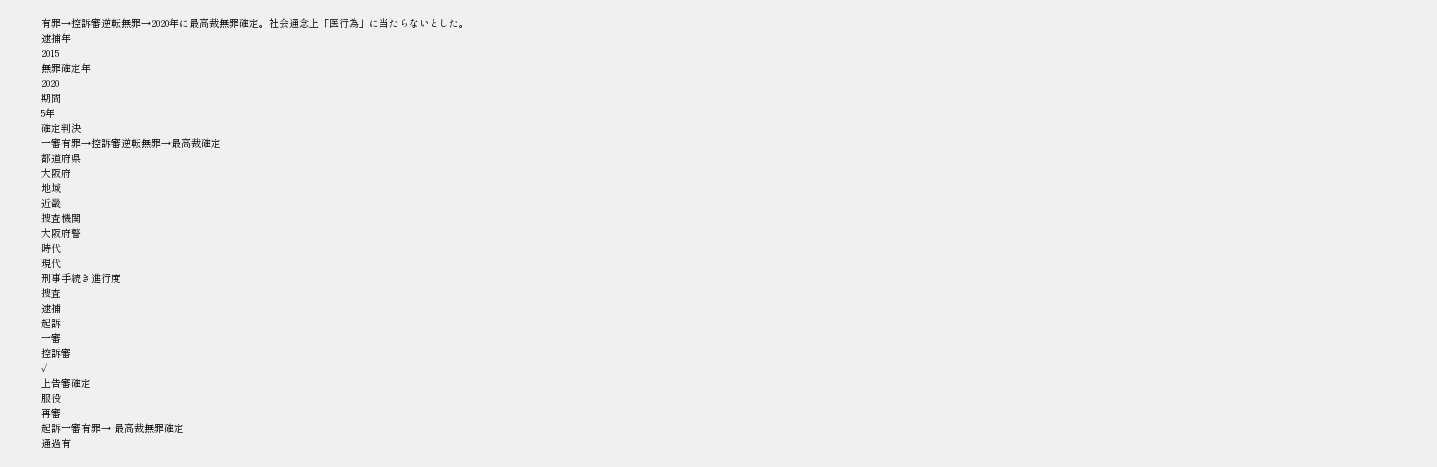有罪→控訴審逆転無罪→2020年に最高裁無罪確定。社会通念上「医行為」に当たらないとした。
逮捕年
2015
無罪確定年
2020
期間
5年
確定判決
一審有罪→控訴審逆転無罪→最高裁確定
都道府県
大阪府
地域
近畿
捜査機関
大阪府警
時代
現代
刑事手続き進行度
捜査
逮捕
起訴
一審
控訴審
✓
上告審確定
服役
再審
起訴一審有罪→ 最高裁無罪確定
通過有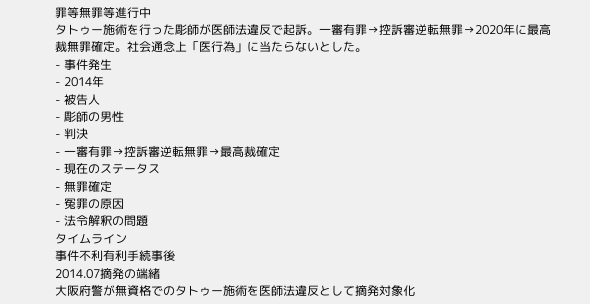罪等無罪等進行中
タトゥー施術を行った彫師が医師法違反で起訴。一審有罪→控訴審逆転無罪→2020年に最高裁無罪確定。社会通念上「医行為」に当たらないとした。
- 事件発生
- 2014年
- 被告人
- 彫師の男性
- 判決
- 一審有罪→控訴審逆転無罪→最高裁確定
- 現在のステータス
- 無罪確定
- 冤罪の原因
- 法令解釈の問題
タイムライン
事件不利有利手続事後
2014.07摘発の端緒
大阪府警が無資格でのタトゥー施術を医師法違反として摘発対象化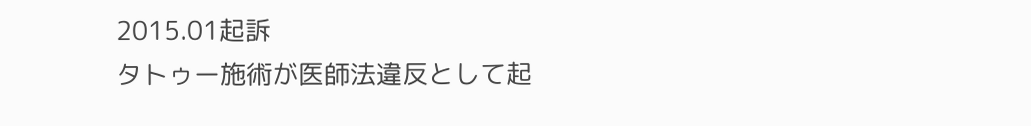2015.01起訴
タトゥー施術が医師法違反として起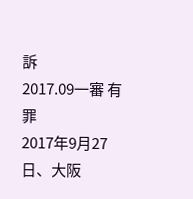訴
2017.09一審 有罪
2017年9月27日、大阪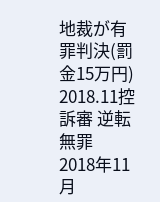地裁が有罪判決(罰金15万円)
2018.11控訴審 逆転無罪
2018年11月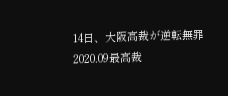14日、大阪高裁が逆転無罪
2020.09最高裁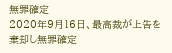無罪確定
2020年9月16日、最高裁が上告を棄却し無罪確定